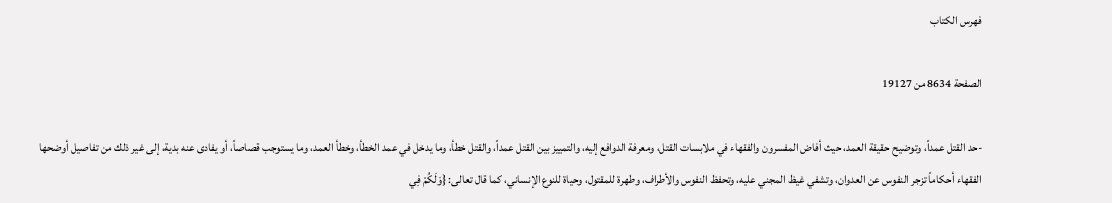فهرس الكتاب

الصفحة 8634 من 19127

-حد القتل عمداً، وتوضيح حقيقة العمد، حيث أفاض المفسرون والفقهاء في ملابسات القتل، ومعرفة الدوافع إليه، والتمييز بين القتل عمداً، والقتل خطأ، وما يدخل في عمد الخطأ، وخطأ العمد، وما يستوجب قصاصاً، أو يفادى عنه بدية، إلى غير ذلك من تفاصيل أوضحها الفقهاء أحكاماً تزجر النفوس عن العدوان، وتشفي غيظ المجني عليه، وتحفظ النفوس والأطراف، وطهرة للمقتول، وحياة للنوع الإنساني، كما قال تعالى: {وَلَكُمْ فِي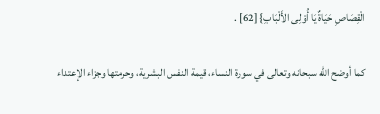الْقِصَاصِ حَيَاةٌ يَا أُوْلِى الأَلْبَابِ} [62] .

كما أوضح الله سبحانه وتعالى في سورة النساء، قيمة النفس البشرية، وحرمتها وجزاء الإعتداء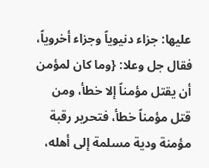عليها: جزاء دنيوياً وجزاء أخروياً، فقال جل وعلا: {وما كان لمؤمن أن يقتل مؤمناً إلا خطأ، ومن قتل مؤمناً خطأ، فتحرير رقبة مؤمنة ودية مسلمة إلى أهله،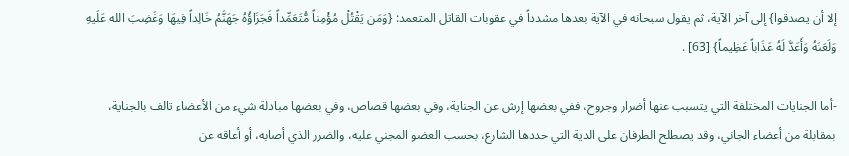إلا أن يصدقوا} إلى آخر الآية، ثم يقول سبحانه في الآية بعدها مشدداً في عقوبات القاتل المتعمد: {وَمَن يَقْتُلْ مُؤْمِناً مُّتَعَمِّداً فَجَزَاؤُهُ جَهَنَّمُ خَالِداً فِيهَا وَغَضِبَ الله عَلَيهِ وَلَعَنَهُ وَأَعَدَّ لَهُ عَذَاباً عَظِيماً} [63] .

-أما الجنايات المختلفة التي يتسبب عنها أضرار وجروح، ففي بعضها إرش عن الجناية، وفي بعضها قصاص، وفي بعضها مبادلة شيء من الأعضاء تالف بالجناية، بمقابلة من أعضاء الجاني، وقد يصطلح الطرفان على الدية التي حددها الشارع، بحسب العضو المجني عليه، والضرر الذي أصابه، أو أعاقه عن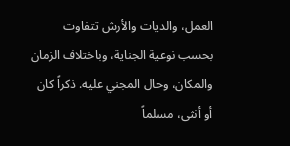العمل، والديات والأرش تتفاوت بحسب نوعية الجناية، وباختلاف الزمان والمكان، وحال المجني عليه. ذكراً كان أو أنثى، مسلماً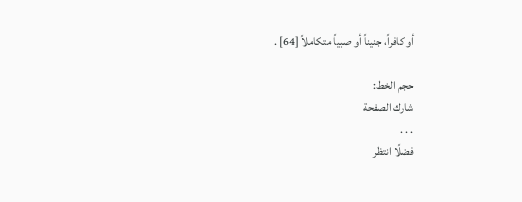أو كافراً، جنيناً أو صبياً متكاملاً [64] .

حجم الخط:
شارك الصفحة
. . .
فضلًا انتظر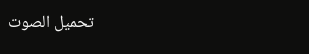تحميل الصوت